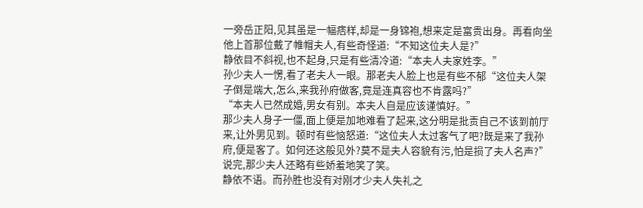一旁岳正阳,见其虽是一幅痞样,却是一身锦袍,想来定是富贵出身。再看向坐他上首那位戴了帷帽夫人,有些奇怪道:“不知这位夫人是?”
静依目不斜视,也不起身,只是有些清冷道:“本夫人夫家姓李。”
孙少夫人一愣,看了老夫人一眼。那老夫人脸上也是有些不郁“这位夫人架子倒是端大,怎么,来我孙府做客,竟是连真容也不肯露吗?”
“本夫人已然成婚,男女有别。本夫人自是应该谨慎好。”
那少夫人身子一僵,面上便是加地难看了起来,这分明是批责自己不该到前厅来,让外男见到。顿时有些恼怒道:“这位夫人太过客气了吧?既是来了我孙府,便是客了。如何还这般见外?莫不是夫人容貌有污,怕是损了夫人名声?”说完,那少夫人还略有些娇羞地笑了笑。
静依不语。而孙胜也没有对刚才少夫人失礼之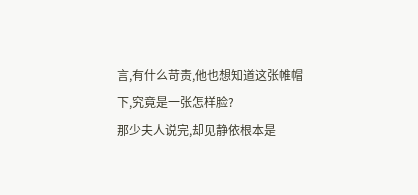言,有什么苛责,他也想知道这张帷帽下,究竟是一张怎样脸?
那少夫人说完,却见静依根本是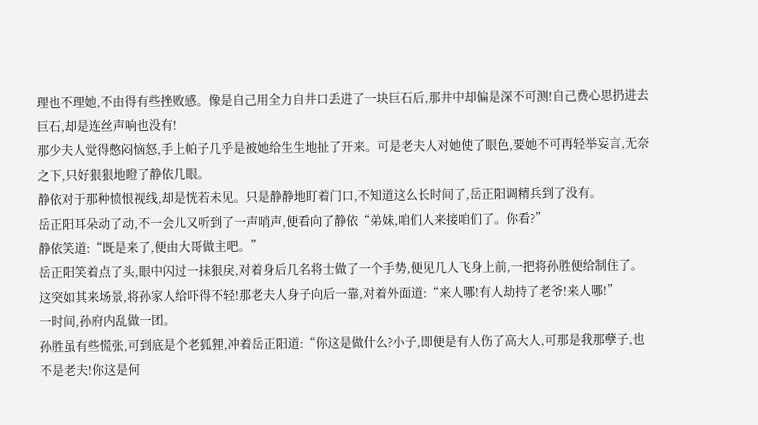理也不理她,不由得有些挫败感。像是自己用全力自井口丢进了一块巨石后,那井中却偏是深不可测!自己费心思扔进去巨石,却是连丝声响也没有!
那少夫人觉得憋闷恼怒,手上帕子几乎是被她给生生地扯了开来。可是老夫人对她使了眼色,要她不可再轻举妄言,无奈之下,只好狠狠地瞪了静依几眼。
静依对于那种愤恨视线,却是恍若未见。只是静静地盯着门口,不知道这么长时间了,岳正阳调精兵到了没有。
岳正阳耳朵动了动,不一会儿又听到了一声哨声,便看向了静依“弟妹,咱们人来接咱们了。你看?”
静依笑道:“既是来了,便由大哥做主吧。”
岳正阳笑着点了头,眼中闪过一抹狠戾,对着身后几名将士做了一个手势,便见几人飞身上前,一把将孙胜便给制住了。
这突如其来场景,将孙家人给吓得不轻!那老夫人身子向后一靠,对着外面道:“来人哪!有人劫持了老爷!来人哪!”
一时间,孙府内乱做一团。
孙胜虽有些慌张,可到底是个老狐狸,冲着岳正阳道:“你这是做什么?小子,即便是有人伤了高大人,可那是我那孽子,也不是老夫!你这是何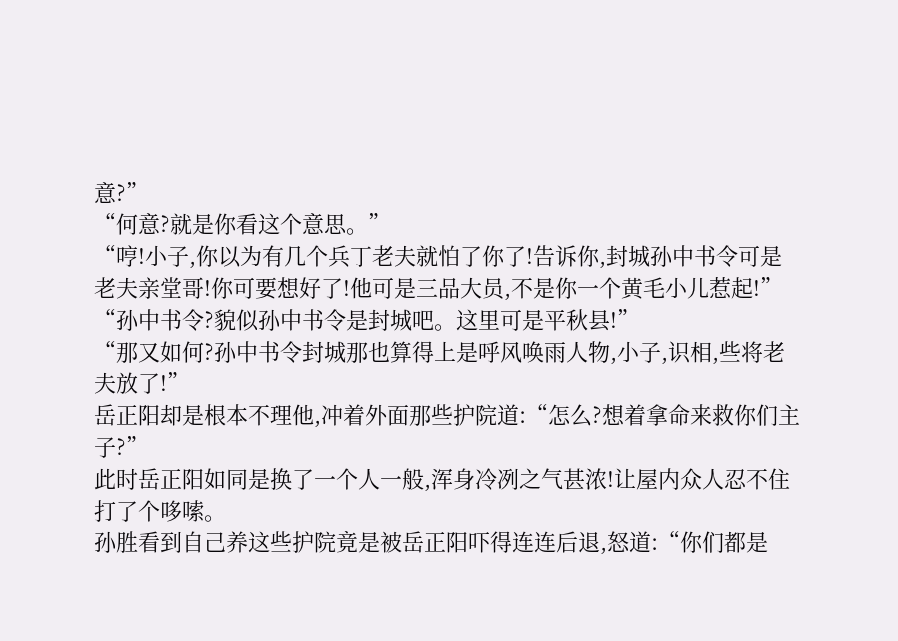意?”
“何意?就是你看这个意思。”
“哼!小子,你以为有几个兵丁老夫就怕了你了!告诉你,封城孙中书令可是老夫亲堂哥!你可要想好了!他可是三品大员,不是你一个黄毛小儿惹起!”
“孙中书令?貌似孙中书令是封城吧。这里可是平秋县!”
“那又如何?孙中书令封城那也算得上是呼风唤雨人物,小子,识相,些将老夫放了!”
岳正阳却是根本不理他,冲着外面那些护院道:“怎么?想着拿命来救你们主子?”
此时岳正阳如同是换了一个人一般,浑身冷冽之气甚浓!让屋内众人忍不住打了个哆嗦。
孙胜看到自己养这些护院竟是被岳正阳吓得连连后退,怒道:“你们都是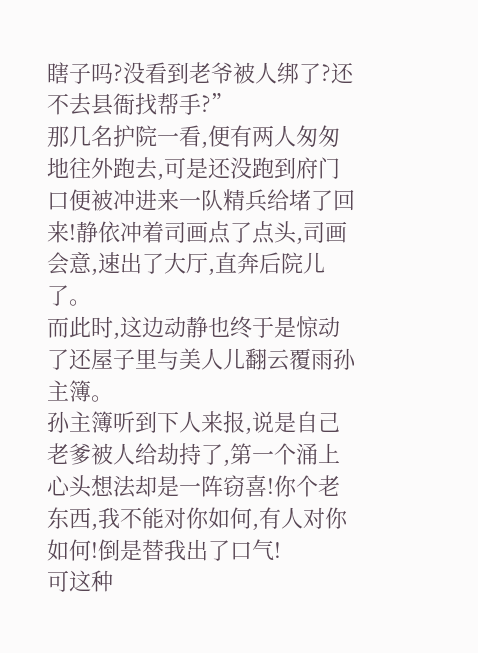瞎子吗?没看到老爷被人绑了?还不去县衙找帮手?”
那几名护院一看,便有两人匆匆地往外跑去,可是还没跑到府门口便被冲进来一队精兵给堵了回来!静依冲着司画点了点头,司画会意,速出了大厅,直奔后院儿了。
而此时,这边动静也终于是惊动了还屋子里与美人儿翻云覆雨孙主簿。
孙主簿听到下人来报,说是自己老爹被人给劫持了,第一个涌上心头想法却是一阵窃喜!你个老东西,我不能对你如何,有人对你如何!倒是替我出了口气!
可这种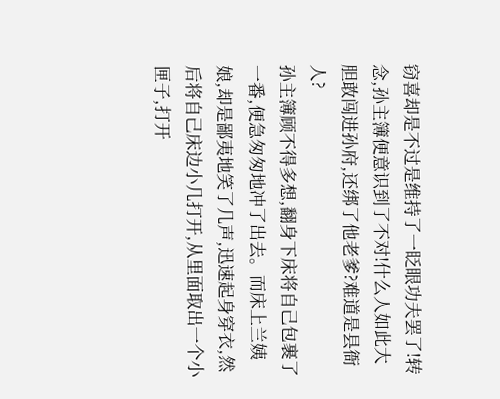窃喜却是不过是维持了一眨眼功夫罢了!转念,孙主簿便意识到了不对!什么人如此大胆敢闯进孙府,还绑了他老爹?难道是县衙人?
孙主簿顾不得多想,翻身下床将自己包裹了一番,便急匆匆地冲了出去。而床上兰姨娘,却是鄙夷地笑了几声,迅速起身穿衣,然后将自己床边小几打开,从里面取出一个小匣子,打开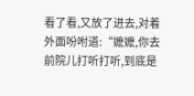看了看,又放了进去,对着外面吩咐道:“嬷嬷,你去前院儿打听打听,到底是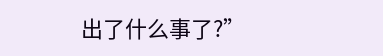出了什么事了?”